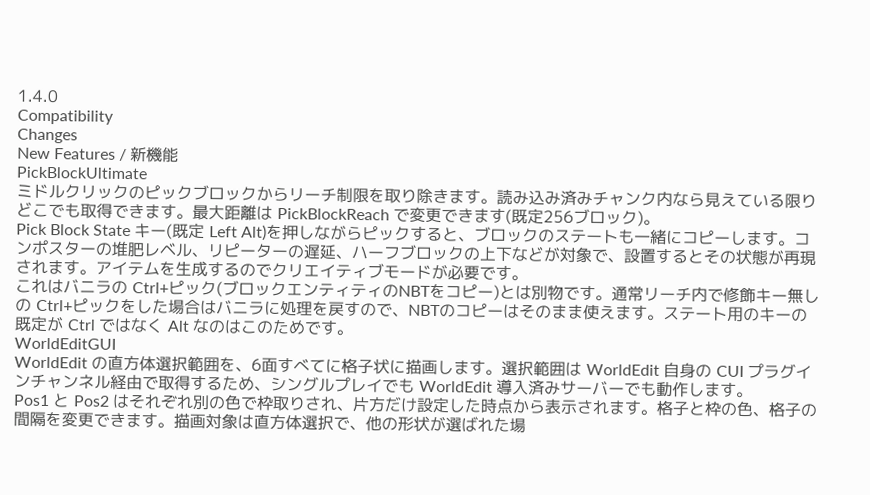1.4.0
Compatibility
Changes
New Features / 新機能
PickBlockUltimate
ミドルクリックのピックブロックからリーチ制限を取り除きます。読み込み済みチャンク内なら見えている限りどこでも取得できます。最大距離は PickBlockReach で変更できます(既定256ブロック)。
Pick Block State キー(既定 Left Alt)を押しながらピックすると、ブロックのステートも一緒にコピーします。コンポスターの堆肥レベル、リピーターの遅延、ハーフブロックの上下などが対象で、設置するとその状態が再現されます。アイテムを生成するのでクリエイティブモードが必要です。
これはバニラの Ctrl+ピック(ブロックエンティティのNBTをコピー)とは別物です。通常リーチ内で修飾キー無しの Ctrl+ピックをした場合はバニラに処理を戻すので、NBTのコピーはそのまま使えます。ステート用のキーの既定が Ctrl ではなく Alt なのはこのためです。
WorldEditGUI
WorldEdit の直方体選択範囲を、6面すべてに格子状に描画します。選択範囲は WorldEdit 自身の CUI プラグインチャンネル経由で取得するため、シングルプレイでも WorldEdit 導入済みサーバーでも動作します。
Pos1 と Pos2 はそれぞれ別の色で枠取りされ、片方だけ設定した時点から表示されます。格子と枠の色、格子の間隔を変更できます。描画対象は直方体選択で、他の形状が選ばれた場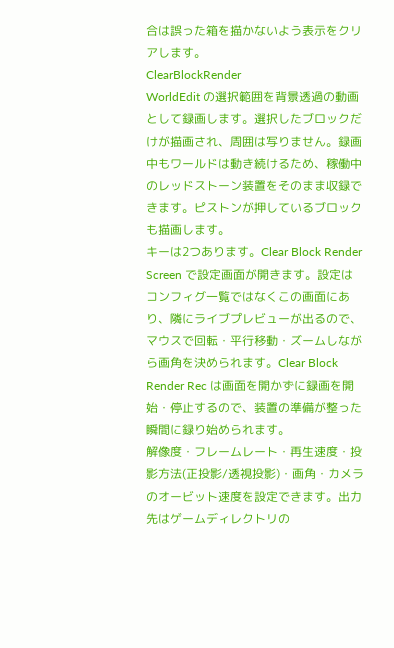合は誤った箱を描かないよう表示をクリアします。
ClearBlockRender
WorldEdit の選択範囲を背景透過の動画として録画します。選択したブロックだけが描画され、周囲は写りません。録画中もワールドは動き続けるため、稼働中のレッドストーン装置をそのまま収録できます。ピストンが押しているブロックも描画します。
キーは2つあります。Clear Block Render Screen で設定画面が開きます。設定はコンフィグ一覧ではなくこの画面にあり、隣にライブプレビューが出るので、マウスで回転・平行移動・ズームしながら画角を決められます。Clear Block Render Rec は画面を開かずに録画を開始・停止するので、装置の準備が整った瞬間に録り始められます。
解像度・フレームレート・再生速度・投影方法(正投影/透視投影)・画角・カメラのオービット速度を設定できます。出力先はゲームディレクトリの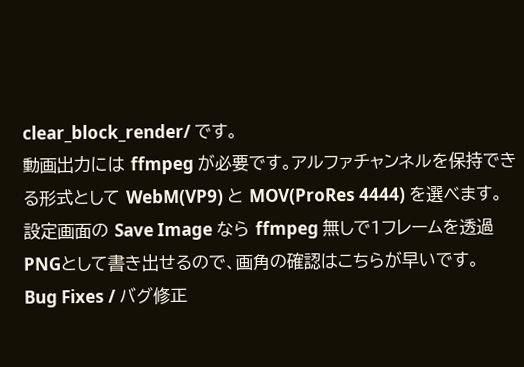clear_block_render/ です。
動画出力には ffmpeg が必要です。アルファチャンネルを保持できる形式として WebM(VP9) と MOV(ProRes 4444) を選べます。設定画面の Save Image なら ffmpeg 無しで1フレームを透過PNGとして書き出せるので、画角の確認はこちらが早いです。
Bug Fixes / バグ修正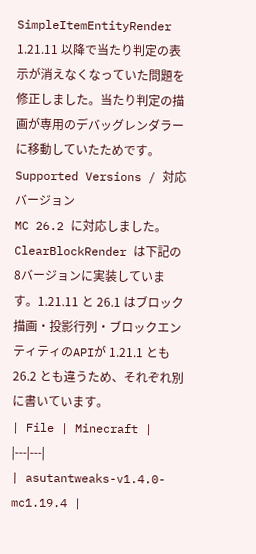SimpleItemEntityRender
1.21.11 以降で当たり判定の表示が消えなくなっていた問題を修正しました。当たり判定の描画が専用のデバッグレンダラーに移動していたためです。
Supported Versions / 対応バージョン
MC 26.2 に対応しました。ClearBlockRender は下記の8バージョンに実装しています。1.21.11 と 26.1 はブロック描画・投影行列・ブロックエンティティのAPIが 1.21.1 とも 26.2 とも違うため、それぞれ別に書いています。
| File | Minecraft |
|---|---|
| asutantweaks-v1.4.0-mc1.19.4 |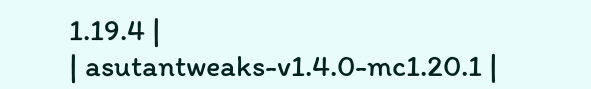1.19.4 |
| asutantweaks-v1.4.0-mc1.20.1 |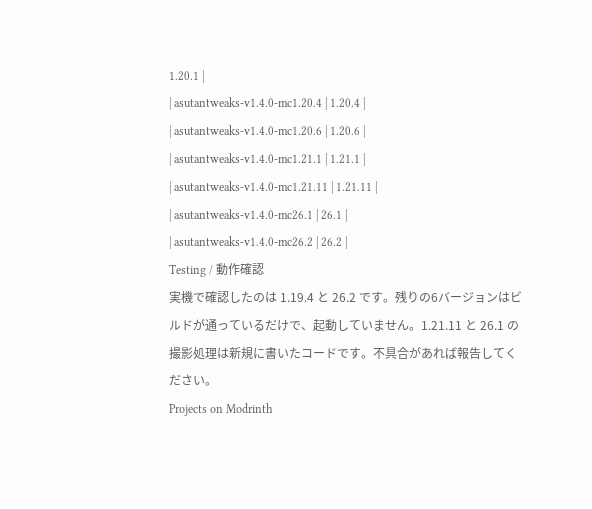1.20.1 |
| asutantweaks-v1.4.0-mc1.20.4 | 1.20.4 |
| asutantweaks-v1.4.0-mc1.20.6 | 1.20.6 |
| asutantweaks-v1.4.0-mc1.21.1 | 1.21.1 |
| asutantweaks-v1.4.0-mc1.21.11 | 1.21.11 |
| asutantweaks-v1.4.0-mc26.1 | 26.1 |
| asutantweaks-v1.4.0-mc26.2 | 26.2 |
Testing / 動作確認
実機で確認したのは 1.19.4 と 26.2 です。残りの6バージョンはビルドが通っているだけで、起動していません。1.21.11 と 26.1 の撮影処理は新規に書いたコードです。不具合があれば報告してください。
Projects on Modrinth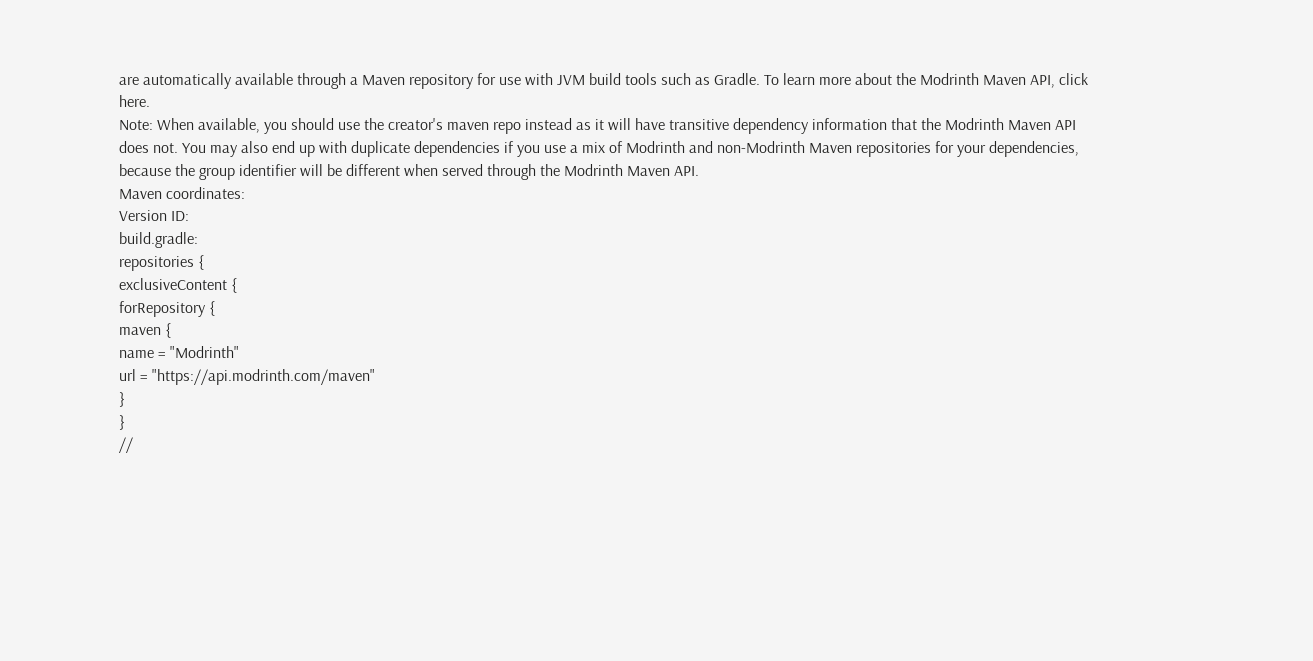are automatically available through a Maven repository for use with JVM build tools such as Gradle. To learn more about the Modrinth Maven API, click here.
Note: When available, you should use the creator's maven repo instead as it will have transitive dependency information that the Modrinth Maven API does not. You may also end up with duplicate dependencies if you use a mix of Modrinth and non-Modrinth Maven repositories for your dependencies, because the group identifier will be different when served through the Modrinth Maven API.
Maven coordinates:
Version ID:
build.gradle:
repositories {
exclusiveContent {
forRepository {
maven {
name = "Modrinth"
url = "https://api.modrinth.com/maven"
}
}
//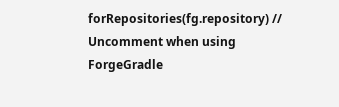forRepositories(fg.repository) // Uncomment when using ForgeGradle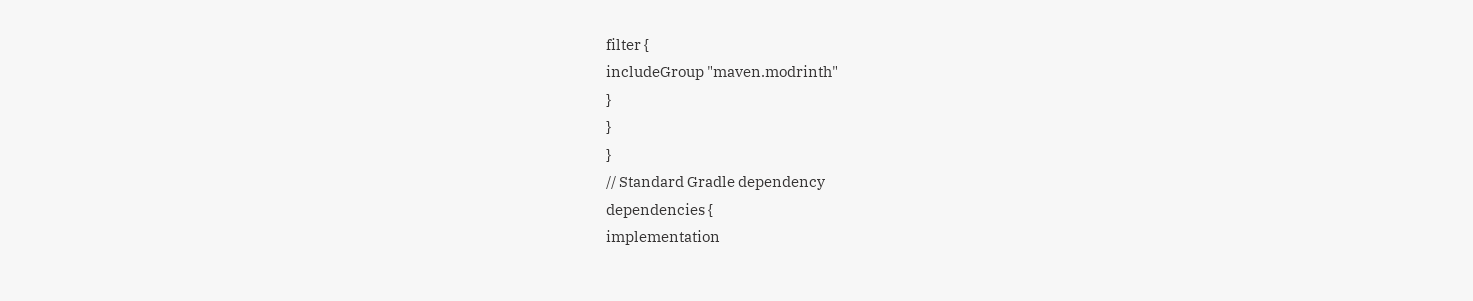filter {
includeGroup "maven.modrinth"
}
}
}
// Standard Gradle dependency
dependencies {
implementation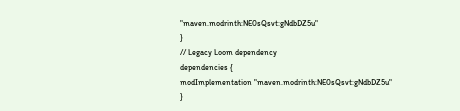"maven.modrinth:NE0sQsvt:gNdbDZ5u"
}
// Legacy Loom dependency
dependencies {
modImplementation "maven.modrinth:NE0sQsvt:gNdbDZ5u"
}